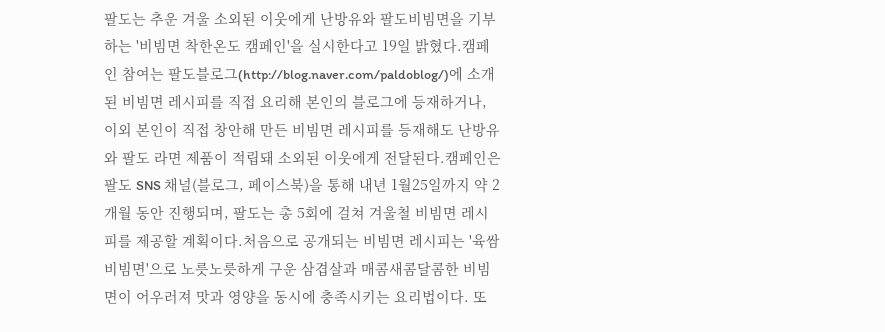팔도는 추운 겨울 소외된 이웃에게 난방유와 팔도비빔면을 기부하는 '비빔면 착한온도 캠페인'을 실시한다고 19일 밝혔다.캠페인 참여는 팔도블로그(http://blog.naver.com/paldoblog/)에 소개된 비빔면 레시피를 직접 요리해 본인의 블로그에 등재하거나, 이외 본인이 직접 창안해 만든 비빔면 레시피를 등재해도 난방유와 팔도 라면 제품이 적립돼 소외된 이웃에게 전달된다.캠페인은 팔도 SNS 채널(블로그, 페이스북)을 통해 내년 1월25일까지 약 2개월 동안 진행되며, 팔도는 총 5회에 걸쳐 겨울철 비빔면 레시피를 제공할 계획이다.처음으로 공개되는 비빔면 레시피는 '육쌈비빔면'으로 노릇노릇하게 구운 삼겹살과 매콤새콤달콤한 비빔면이 어우러져 맛과 영양을 동시에 충족시키는 요리법이다. 또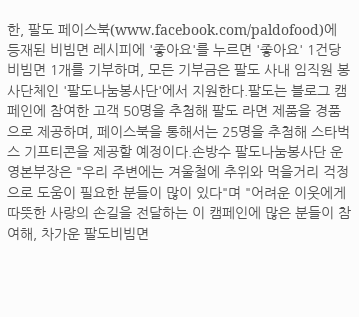한, 팔도 페이스북(www.facebook.com/paldofood)에 등재된 비빔면 레시피에 '좋아요'를 누르면 '좋아요' 1건당 비빔면 1개를 기부하며, 모든 기부금은 팔도 사내 임직원 봉사단체인 '팔도나눔봉사단'에서 지원한다.팔도는 블로그 캠페인에 참여한 고객 50명을 추첨해 팔도 라면 제품을 경품으로 제공하며, 페이스북을 통해서는 25명을 추첨해 스타벅스 기프티콘을 제공할 예정이다.손방수 팔도나눔봉사단 운영본부장은 "우리 주변에는 겨울철에 추위와 먹을거리 걱정으로 도움이 필요한 분들이 많이 있다"며 "어려운 이웃에게 따뜻한 사랑의 손길을 전달하는 이 캠페인에 많은 분들이 참여해, 차가운 팔도비빔면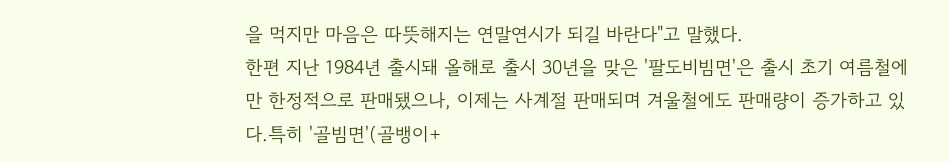을 먹지만 마음은 따뜻해지는 연말연시가 되길 바란다"고 말했다.
한편 지난 1984년 출시돼 올해로 출시 30년을 맞은 '팔도비빔면'은 출시 초기 여름철에만 한정적으로 판매됐으나, 이제는 사계절 판매되며 겨울철에도 판매량이 증가하고 있다.특히 '골빔면'(골뱅이+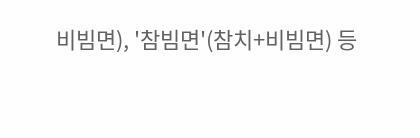비빔면), '참빔면'(참치+비빔면) 등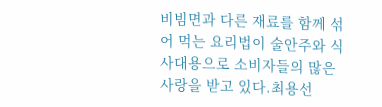비빔면과 다른 재료를 함께 섞어 먹는 요리법이 술안주와 식사대용으로 소비자들의 많은 사랑을 받고 있다.최용선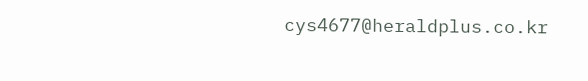cys4677@heraldplus.co.kr